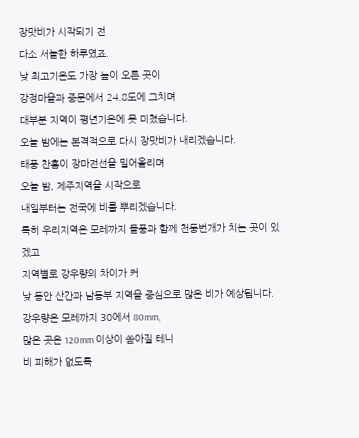장맛비가 시작되기 전
다소 서늘한 하루였죠.
낮 최고기온도 가장 높이 오른 곳이
강정마을과 중문에서 24.8도에 그치며
대부분 지역이 평년기온에 못 미쳤습니다.
오늘 밤에는 본격적으로 다시 장맛비가 내리겠습니다.
태풍 찬홈이 장마전선을 밀어올리며
오늘 밤, 제주지역을 시작으로
내일부터는 전국에 비를 뿌리겠습니다.
특히 우리지역은 모레까지 돌풍과 함께 천둥번개가 치는 곳이 있겠고
지역별로 강우량의 차이가 커
낮 동안 산간과 남동부 지역을 중심으로 많은 비가 예상됩니다.
강우량은 모레까지 30에서 80mm,
많은 곳은 120mm 이상이 쏟아질 테니
비 피해가 없도록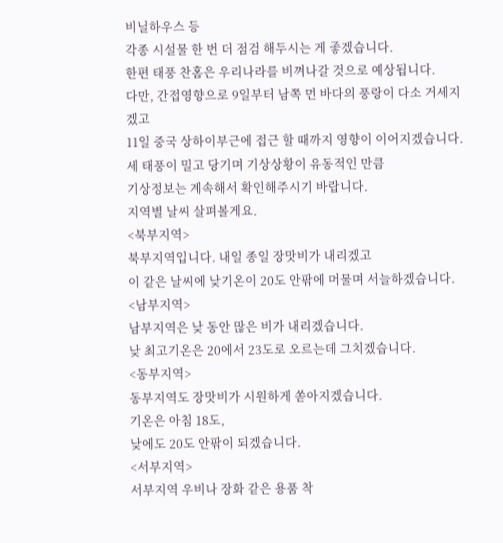비닐하우스 등
각종 시설물 한 번 더 점검 해두시는 게 좋겠습니다.
한편 태풍 찬홈은 우리나라를 비껴나갈 것으로 예상됩니다.
다만, 간접영향으로 9일부터 남쪽 먼 바다의 풍랑이 다소 거세지겠고
11일 중국 상하이부근에 접근 할 때까지 영향이 이어지겠습니다.
세 태풍이 밀고 당기며 기상상황이 유동적인 만큼
기상정보는 계속해서 확인해주시기 바랍니다.
지역별 날씨 살펴볼게요.
<북부지역>
북부지역입니다. 내일 종일 장맛비가 내리겠고
이 같은 날씨에 낮기온이 20도 안팎에 머물며 서늘하겠습니다.
<남부지역>
남부지역은 낮 동안 많은 비가 내리겠습니다.
낮 최고기온은 20에서 23도로 오르는데 그치겠습니다.
<동부지역>
동부지역도 장맛비가 시원하게 쏟아지겠습니다.
기온은 아침 18도,
낮에도 20도 안팎이 되겠습니다.
<서부지역>
서부지역 우비나 장화 같은 용품 착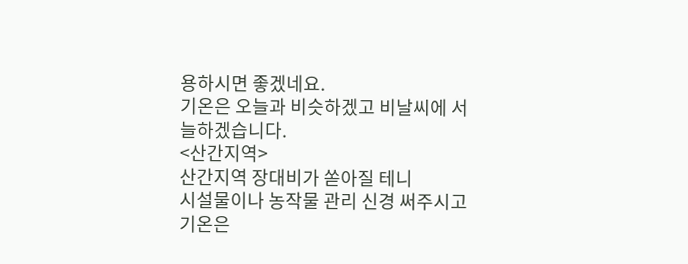용하시면 좋겠네요.
기온은 오늘과 비슷하겠고 비날씨에 서늘하겠습니다.
<산간지역>
산간지역 장대비가 쏟아질 테니
시설물이나 농작물 관리 신경 써주시고
기온은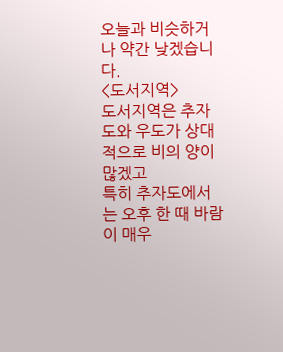오늘과 비슷하거나 약간 낮겠습니다.
<도서지역>
도서지역은 추자도와 우도가 상대적으로 비의 양이 많겠고
특히 추자도에서는 오후 한 때 바람이 매우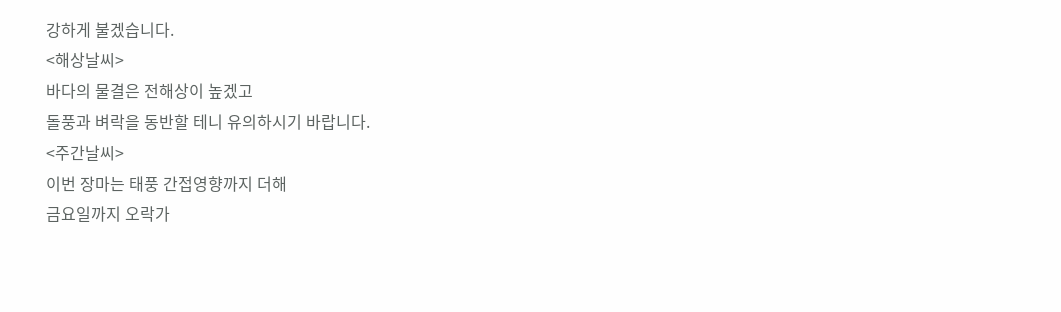강하게 불겠습니다.
<해상날씨>
바다의 물결은 전해상이 높겠고
돌풍과 벼락을 동반할 테니 유의하시기 바랍니다.
<주간날씨>
이번 장마는 태풍 간접영향까지 더해
금요일까지 오락가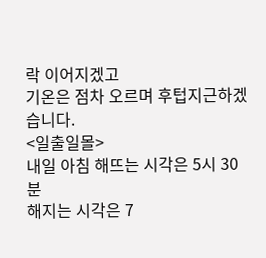락 이어지겠고
기온은 점차 오르며 후텁지근하겠습니다.
<일출일몰>
내일 아침 해뜨는 시각은 5시 30분
해지는 시각은 7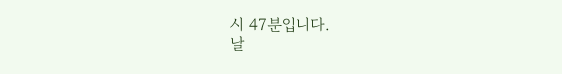시 47분입니다.
날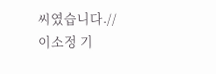씨였습니다.//
이소정 기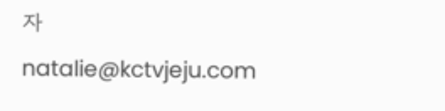자
natalie@kctvjeju.com